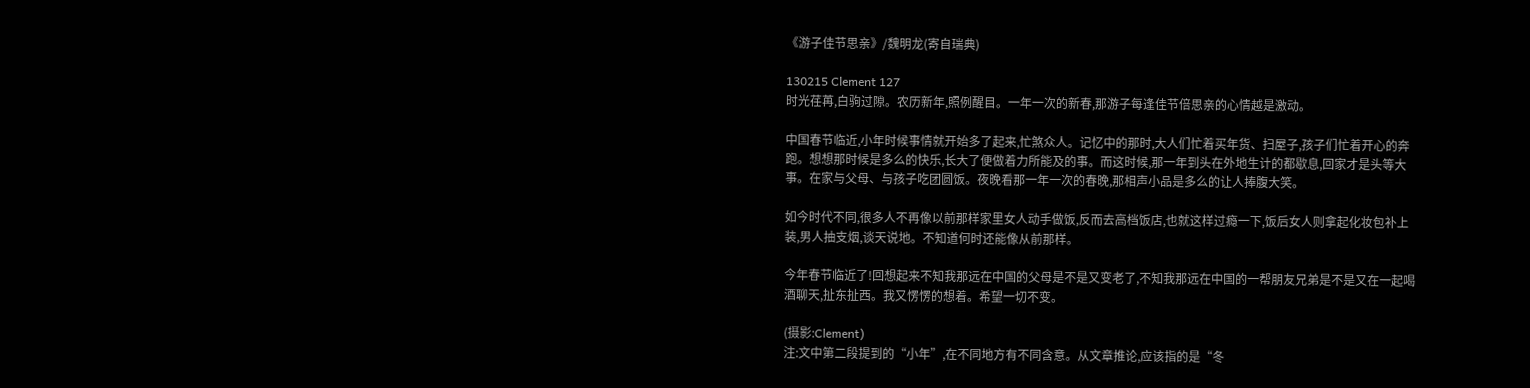《游子佳节思亲》/魏明龙(寄自瑞典)

130215 Clement 127
时光荏苒,白驹过隙。农历新年,照例醒目。一年一次的新春,那游子每逢佳节倍思亲的心情越是激动。

中国春节临近,小年时候事情就开始多了起来,忙煞众人。记忆中的那时,大人们忙着买年货、扫屋子,孩子们忙着开心的奔跑。想想那时候是多么的快乐,长大了便做着力所能及的事。而这时候,那一年到头在外地生计的都歇息,回家才是头等大事。在家与父母、与孩子吃团圆饭。夜晚看那一年一次的春晚,那相声小品是多么的让人捧腹大笑。

如今时代不同,很多人不再像以前那样家里女人动手做饭,反而去高档饭店,也就这样过瘾一下,饭后女人则拿起化妆包补上装,男人抽支烟,谈天说地。不知道何时还能像从前那样。

今年春节临近了!回想起来不知我那远在中国的父母是不是又变老了,不知我那远在中国的一帮朋友兄弟是不是又在一起喝酒聊天,扯东扯西。我又愣愣的想着。希望一切不变。

(摄影:Clement)
注:文中第二段提到的“小年”,在不同地方有不同含意。从文章推论,应该指的是“冬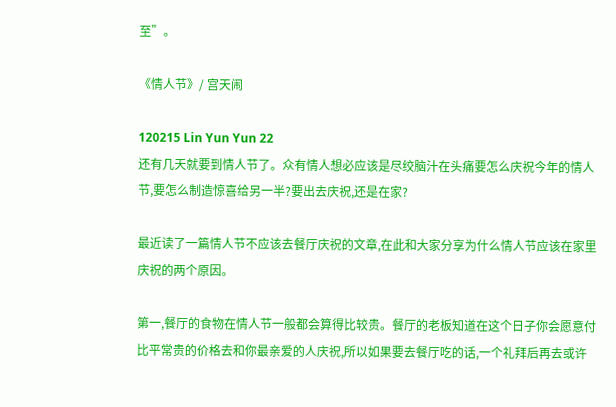至”。

《情人节》/ 宫天闹

120215 Lin Yun Yun 22
还有几天就要到情人节了。众有情人想必应该是尽绞脑汁在头痛要怎么庆祝今年的情人节,要怎么制造惊喜给另一半?要出去庆祝,还是在家?

最近读了一篇情人节不应该去餐厅庆祝的文章,在此和大家分享为什么情人节应该在家里庆祝的两个原因。

第一,餐厅的食物在情人节一般都会算得比较贵。餐厅的老板知道在这个日子你会愿意付比平常贵的价格去和你最亲爱的人庆祝,所以如果要去餐厅吃的话,一个礼拜后再去或许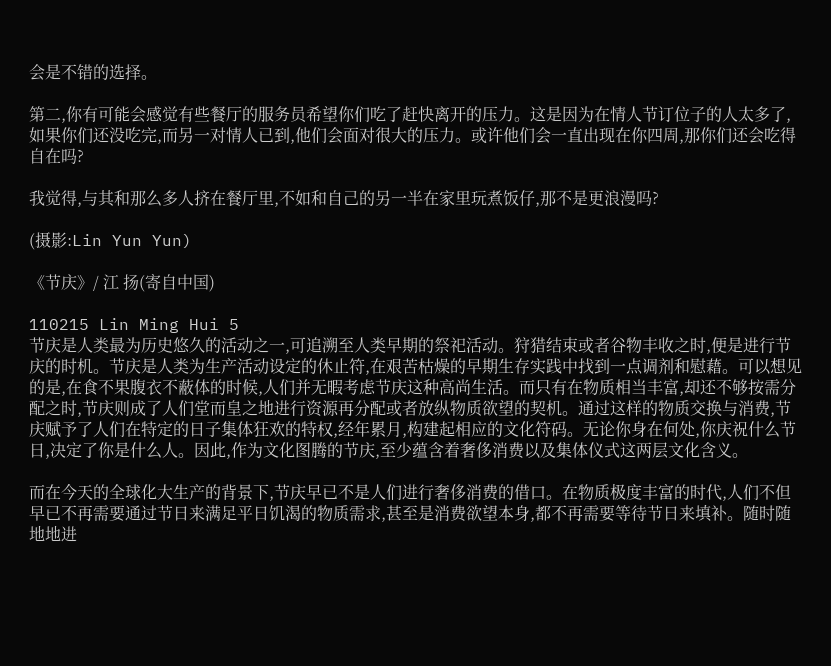会是不错的选择。

第二,你有可能会感觉有些餐厅的服务员希望你们吃了赶快离开的压力。这是因为在情人节订位子的人太多了,如果你们还没吃完,而另一对情人已到,他们会面对很大的压力。或许他们会一直出现在你四周,那你们还会吃得自在吗?

我觉得,与其和那么多人挤在餐厅里,不如和自己的另一半在家里玩煮饭仔,那不是更浪漫吗?

(摄影:Lin Yun Yun)

《节庆》/ 江 扬(寄自中国)

110215 Lin Ming Hui 5
节庆是人类最为历史悠久的活动之一,可追溯至人类早期的祭祀活动。狩猎结束或者谷物丰收之时,便是进行节庆的时机。节庆是人类为生产活动设定的休止符,在艰苦枯燥的早期生存实践中找到一点调剂和慰藉。可以想见的是,在食不果腹衣不蔽体的时候,人们并无暇考虑节庆这种高尚生活。而只有在物质相当丰富,却还不够按需分配之时,节庆则成了人们堂而皇之地进行资源再分配或者放纵物质欲望的契机。通过这样的物质交换与消费,节庆赋予了人们在特定的日子集体狂欢的特权,经年累月,构建起相应的文化符码。无论你身在何处,你庆祝什么节日,决定了你是什么人。因此,作为文化图腾的节庆,至少蕴含着奢侈消费以及集体仪式这两层文化含义。

而在今天的全球化大生产的背景下,节庆早已不是人们进行奢侈消费的借口。在物质极度丰富的时代,人们不但早已不再需要通过节日来满足平日饥渴的物质需求,甚至是消费欲望本身,都不再需要等待节日来填补。随时随地地进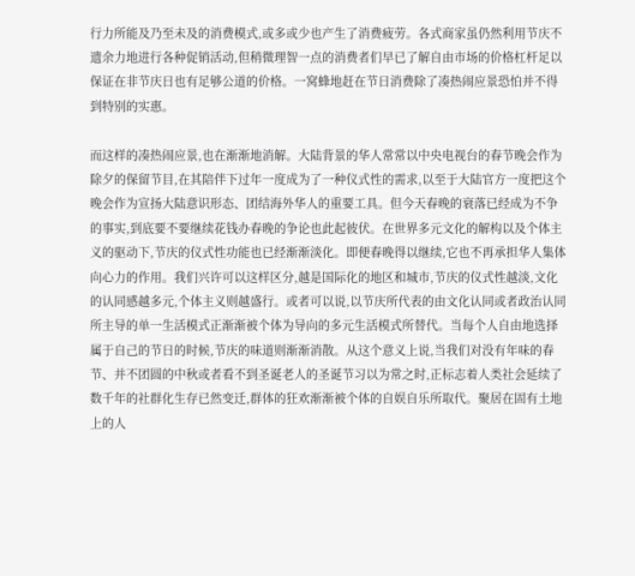行力所能及乃至未及的消费模式,或多或少也产生了消费疲劳。各式商家虽仍然利用节庆不遗余力地进行各种促销活动,但稍微理智一点的消费者们早已了解自由市场的价格杠杆足以保证在非节庆日也有足够公道的价格。一窝蜂地赶在节日消费除了凑热闹应景恐怕并不得到特别的实惠。

而这样的凑热闹应景,也在渐渐地消解。大陆背景的华人常常以中央电视台的春节晚会作为除夕的保留节目,在其陪伴下过年一度成为了一种仪式性的需求,以至于大陆官方一度把这个晚会作为宣扬大陆意识形态、团结海外华人的重要工具。但今天春晚的衰落已经成为不争的事实,到底要不要继续花钱办春晚的争论也此起彼伏。在世界多元文化的解构以及个体主义的驱动下,节庆的仪式性功能也已经渐渐淡化。即便春晚得以继续,它也不再承担华人集体向心力的作用。我们兴许可以这样区分,越是国际化的地区和城市,节庆的仪式性越淡,文化的认同感越多元,个体主义则越盛行。或者可以说,以节庆所代表的由文化认同或者政治认同所主导的单一生活模式正渐渐被个体为导向的多元生活模式所替代。当每个人自由地选择属于自己的节日的时候,节庆的味道则渐渐消散。从这个意义上说,当我们对没有年味的春节、并不团圆的中秋或者看不到圣诞老人的圣诞节习以为常之时,正标志着人类社会延续了数千年的社群化生存已然变迁,群体的狂欢渐渐被个体的自娱自乐所取代。聚居在固有土地上的人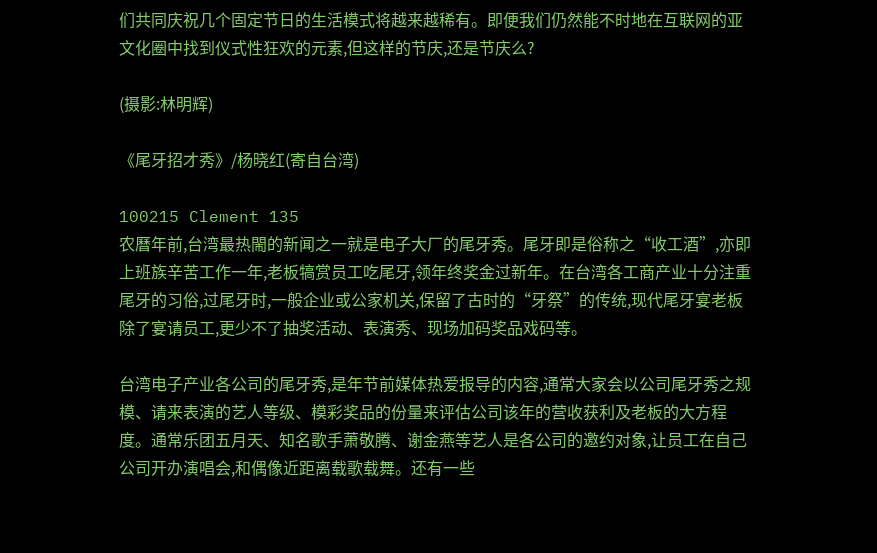们共同庆祝几个固定节日的生活模式将越来越稀有。即便我们仍然能不时地在互联网的亚文化圈中找到仪式性狂欢的元素,但这样的节庆,还是节庆么?

(摄影:林明辉)

《尾牙招才秀》/杨晓红(寄自台湾)

100215 Clement 135
农曆年前,台湾最热閙的新闻之一就是电子大厂的尾牙秀。尾牙即是俗称之“收工酒”,亦即上班族辛苦工作一年,老板犒赏员工吃尾牙,领年终奖金过新年。在台湾各工商产业十分注重尾牙的习俗,过尾牙时,一般企业或公家机关,保留了古时的“牙祭”的传统,现代尾牙宴老板除了宴请员工,更少不了抽奖活动、表演秀、现场加码奖品戏码等。

台湾电子产业各公司的尾牙秀,是年节前媒体热爱报导的内容,通常大家会以公司尾牙秀之规模、请来表演的艺人等级、模彩奖品的份量来评估公司该年的营收获利及老板的大方程度。通常乐团五月天、知名歌手萧敬腾、谢金燕等艺人是各公司的邀约对象,让员工在自己公司开办演唱会,和偶像近距离载歌载舞。还有一些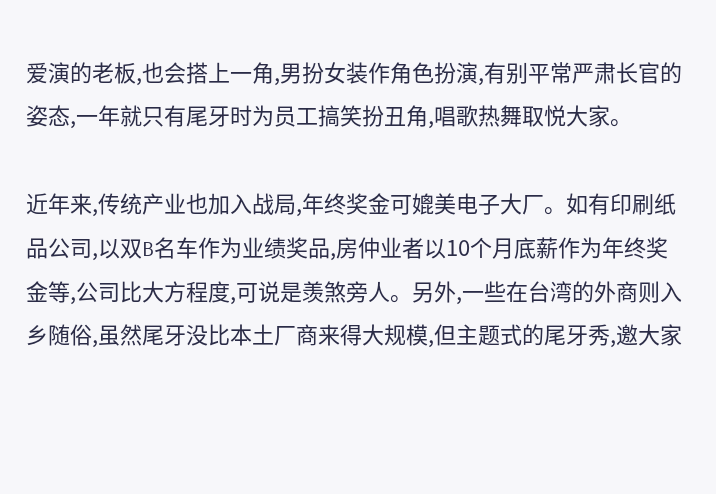爱演的老板,也会搭上一角,男扮女装作角色扮演,有别平常严肃长官的姿态,一年就只有尾牙时为员工搞笑扮丑角,唱歌热舞取悦大家。

近年来,传统产业也加入战局,年终奖金可媲美电子大厂。如有印刷纸品公司,以双B名车作为业绩奖品,房仲业者以10个月底薪作为年终奖金等,公司比大方程度,可说是羡煞旁人。另外,一些在台湾的外商则入乡随俗,虽然尾牙没比本土厂商来得大规模,但主题式的尾牙秀,邀大家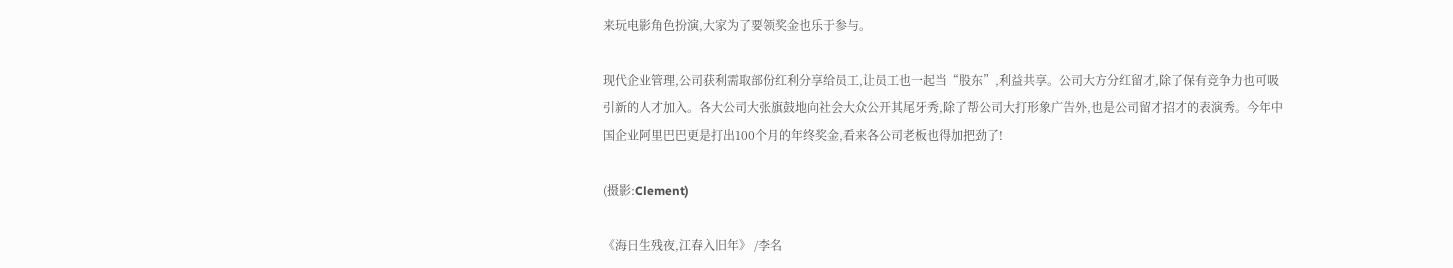来玩电影角色扮演,大家为了要领奖金也乐于参与。

现代企业管理,公司获利需取部份红利分享给员工,让员工也一起当“股东”,利益共享。公司大方分红留才,除了保有竞争力也可吸引新的人才加入。各大公司大张旗鼓地向社会大众公开其尾牙秀,除了帮公司大打形象广告外,也是公司留才招才的表演秀。今年中国企业阿里巴巴更是打出100个月的年终奖金,看来各公司老板也得加把劲了!

(摄影:Clement)

《海日生残夜,江春入旧年》 /李名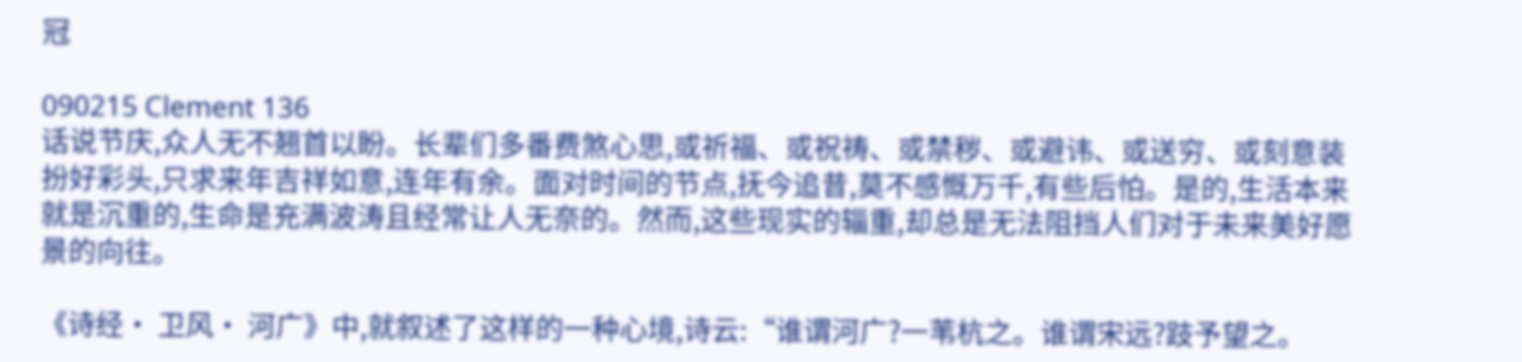冠

090215 Clement 136
话说节庆,众人无不翘首以盼。长辈们多番费煞心思,或祈福、或祝祷、或禁秽、或避讳、或送穷、或刻意装扮好彩头,只求来年吉祥如意,连年有余。面对时间的节点,抚今追昔,莫不感慨万千,有些后怕。是的,生活本来就是沉重的,生命是充满波涛且经常让人无奈的。然而,这些现实的辎重,却总是无法阻挡人们对于未来美好愿景的向往。

《诗经• 卫风• 河广》中,就叙述了这样的一种心境,诗云:“谁谓河广?一苇杭之。谁谓宋远?跂予望之。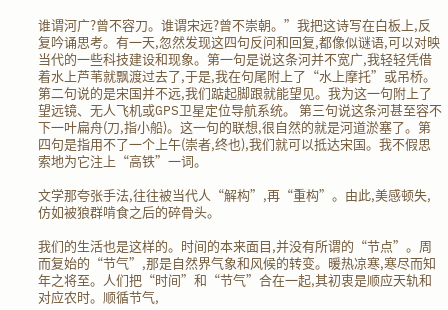谁谓河广?曾不容刀。谁谓宋远?曾不崇朝。”我把这诗写在白板上,反复吟诵思考。有一天,忽然发现这四句反问和回复,都像似谜语,可以对映当代的一些科技建设和现象。第一句是说这条河并不宽广,我轻轻凭借着水上芦苇就飘渡过去了,于是,我在句尾附上了“水上摩托”或吊桥。第二句说的是宋国并不远,我们踮起脚跟就能望见。我为这一句附上了望远镜、无人飞机或GPS卫星定位导航系统。 第三句说这条河甚至容不下一叶扁舟(刀,指小船)。这一句的联想,很自然的就是河道淤塞了。第四句是指用不了一个上午(崇者,终也),我们就可以抵达宋国。我不假思索地为它注上“高铁”一词。

文学那夸张手法,往往被当代人“解构”,再“重构”。由此,美感顿失,仿如被狼群啃食之后的碎骨头。

我们的生活也是这样的。时间的本来面目,并没有所谓的“节点”。周而复始的“节气”,那是自然界气象和风候的转变。暖热凉寒,寒尽而知年之将至。人们把“时间”和“节气”合在一起,其初衷是顺应天轨和对应农时。顺循节气,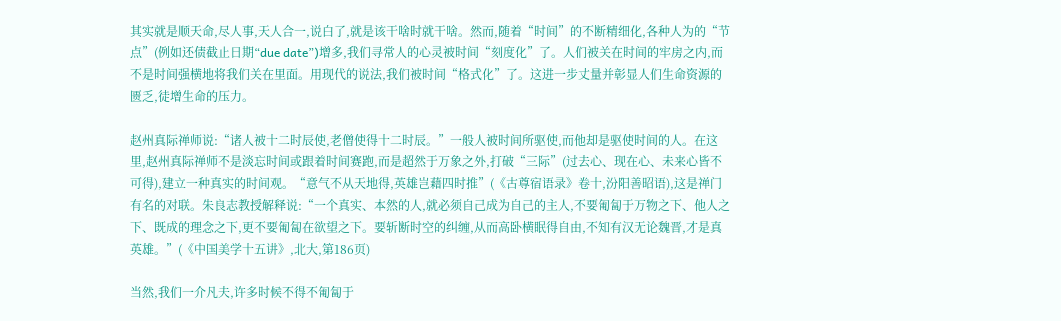其实就是顺天命,尽人事,天人合一,说白了,就是该干啥时就干啥。然而,随着“时间”的不断精细化,各种人为的“节点”(例如还债截止日期“due date”)增多,我们寻常人的心灵被时间“刻度化”了。人们被关在时间的牢房之内,而不是时间强横地将我们关在里面。用现代的说法,我们被时间“格式化”了。这进一步丈量并彰显人们生命资源的匮乏,徒增生命的压力。

赵州真际禅师说:“诸人被十二时辰使,老僧使得十二时辰。”一般人被时间所驱使,而他却是驱使时间的人。在这里,赵州真际禅师不是淡忘时间或跟着时间赛跑,而是超然于万象之外,打破“三际”(过去心、现在心、未来心皆不可得),建立一种真实的时间观。“意气不从天地得,英雄岂藉四时推”(《古尊宿语录》卷十,汾阳善昭语),这是禅门有名的对联。朱良志教授解释说:“一个真实、本然的人,就必须自己成为自己的主人,不要匍匐于万物之下、他人之下、既成的理念之下,更不要匍匐在欲望之下。要斩断时空的纠缠,从而高卧横眠得自由,不知有汉无论魏晋,才是真英雄。”(《中国美学十五讲》,北大,第186页)

当然,我们一介凡夫,许多时候不得不匍匐于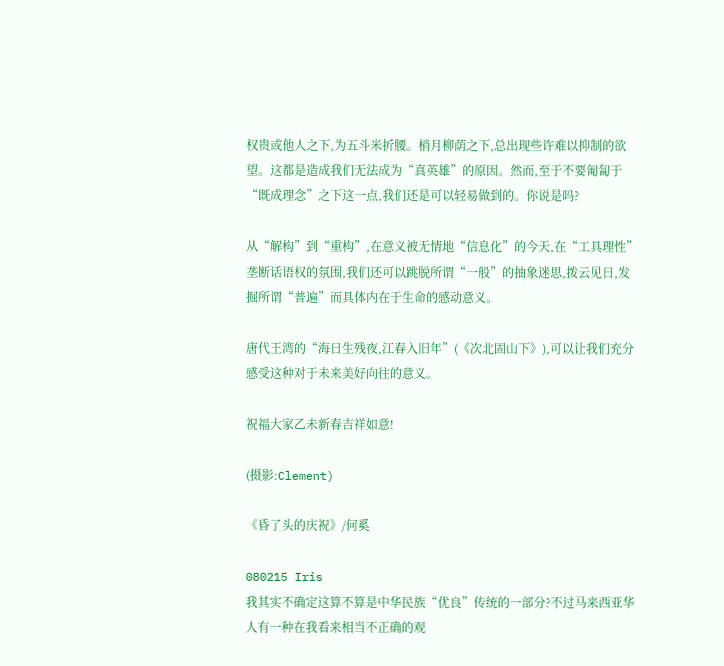权贵或他人之下,为五斗米折腰。梢月柳荫之下,总出现些许难以抑制的欲望。这都是造成我们无法成为“真英雄”的原因。然而,至于不要匍匐于“既成理念”之下这一点,我们还是可以轻易做到的。你说是吗?

从“解构”到“重构”,在意义被无情地“信息化”的今天,在“工具理性”垄断话语权的氛围,我们还可以跳脱所谓“一般”的抽象迷思,拨云见日,发掘所谓“普遍”而具体内在于生命的感动意义。

唐代王湾的“海日生残夜,江春入旧年”(《次北固山下》),可以让我们充分感受这种对于未来美好向往的意义。

祝福大家乙未新春吉祥如意!

(摄影:Clement)

《昏了头的庆祝》/何奚

080215 Iris
我其实不确定这算不算是中华民族“优良”传统的一部分?不过马来西亚华人有一种在我看来相当不正确的观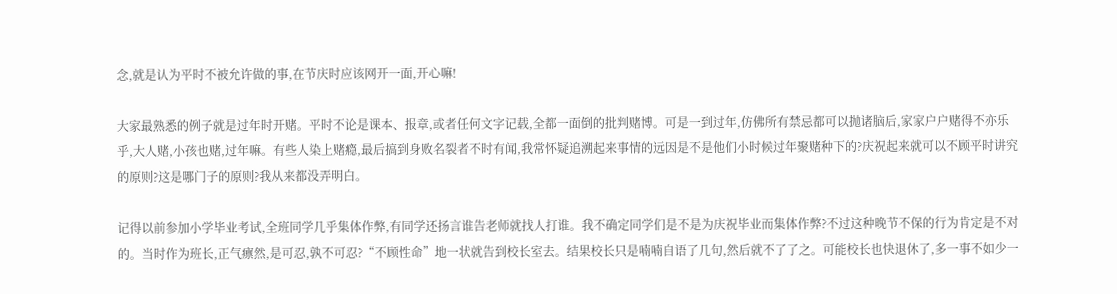念,就是认为平时不被允许做的事,在节庆时应该网开一面,开心嘛!

大家最熟悉的例子就是过年时开赌。平时不论是课本、报章,或者任何文字记载,全都一面倒的批判赌博。可是一到过年,仿佛所有禁忌都可以抛诸脑后,家家户户赌得不亦乐乎,大人赌,小孩也赌,过年嘛。有些人染上赌瘾,最后搞到身败名裂者不时有闻,我常怀疑追溯起来事情的远因是不是他们小时候过年聚赌种下的?庆祝起来就可以不顾平时讲究的原则?这是哪门子的原则?我从来都没弄明白。

记得以前参加小学毕业考试,全班同学几乎集体作弊,有同学还扬言谁告老师就找人打谁。我不确定同学们是不是为庆祝毕业而集体作弊?不过这种晚节不保的行为肯定是不对的。当时作为班长,正气癝然,是可忍,孰不可忍?“不顾性命”地一状就告到校长室去。结果校长只是喃喃自语了几句,然后就不了了之。可能校长也快退休了,多一事不如少一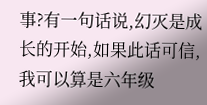事?有一句话说,幻灭是成长的开始,如果此话可信,我可以算是六年级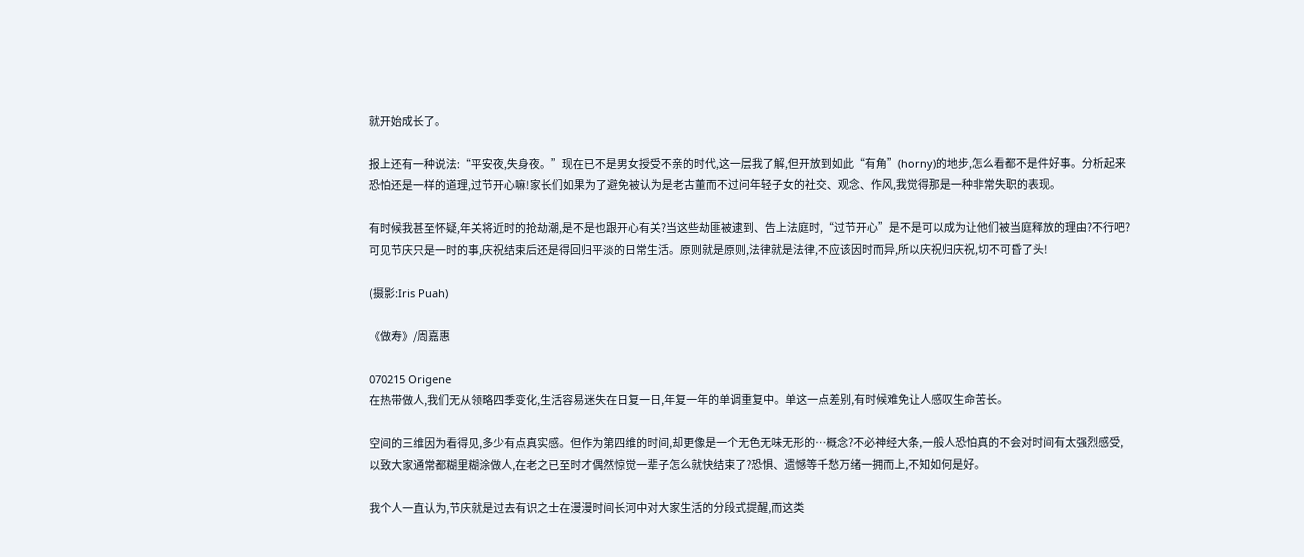就开始成长了。

报上还有一种说法:“平安夜,失身夜。”现在已不是男女授受不亲的时代,这一层我了解,但开放到如此“有角”(horny)的地步,怎么看都不是件好事。分析起来恐怕还是一样的道理,过节开心嘛!家长们如果为了避免被认为是老古董而不过问年轻子女的社交、观念、作风,我觉得那是一种非常失职的表现。

有时候我甚至怀疑,年关将近时的抢劫潮,是不是也跟开心有关?当这些劫匪被逮到、告上法庭时,“过节开心”是不是可以成为让他们被当庭释放的理由?不行吧?可见节庆只是一时的事,庆祝结束后还是得回归平淡的日常生活。原则就是原则,法律就是法律,不应该因时而异,所以庆祝归庆祝,切不可昏了头!

(摄影:Iris Puah)

《做寿》/周嘉惠

070215 Origene
在热带做人,我们无从领略四季变化,生活容易迷失在日复一日,年复一年的单调重复中。单这一点差别,有时候难免让人感叹生命苦长。

空间的三维因为看得见,多少有点真实感。但作为第四维的时间,却更像是一个无色无味无形的…概念?不必神经大条,一般人恐怕真的不会对时间有太强烈感受,以致大家通常都糊里糊涂做人,在老之已至时才偶然惊觉一辈子怎么就快结束了?恐惧、遗憾等千愁万绪一拥而上,不知如何是好。

我个人一直认为,节庆就是过去有识之士在漫漫时间长河中对大家生活的分段式提醒,而这类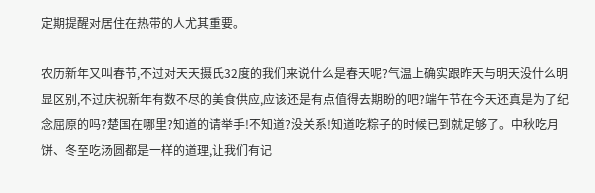定期提醒对居住在热带的人尤其重要。

农历新年又叫春节,不过对天天摄氏32度的我们来说什么是春天呢?气温上确实跟昨天与明天没什么明显区别,不过庆祝新年有数不尽的美食供应,应该还是有点值得去期盼的吧?端午节在今天还真是为了纪念屈原的吗?楚国在哪里?知道的请举手!不知道?没关系!知道吃粽子的时候已到就足够了。中秋吃月饼、冬至吃汤圆都是一样的道理,让我们有记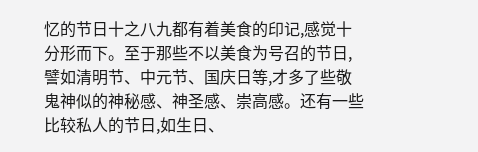忆的节日十之八九都有着美食的印记,感觉十分形而下。至于那些不以美食为号召的节日,譬如清明节、中元节、国庆日等,才多了些敬鬼神似的神秘感、神圣感、崇高感。还有一些比较私人的节日,如生日、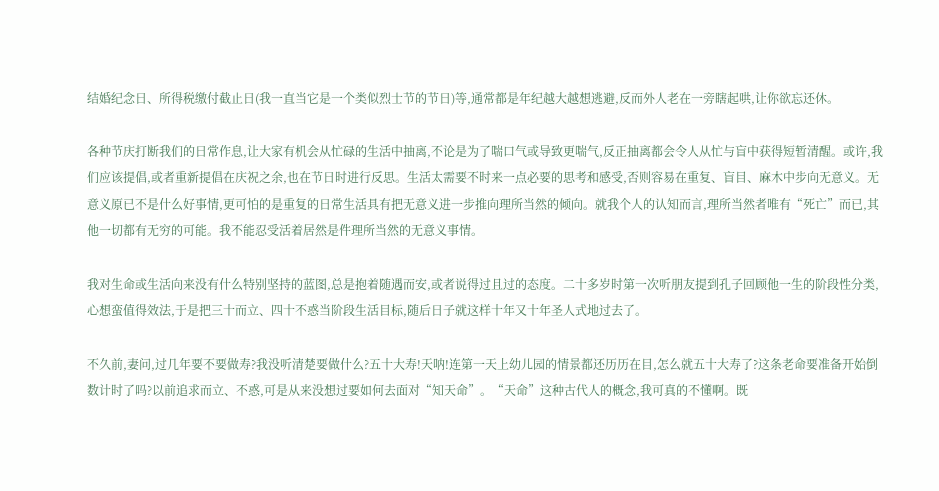结婚纪念日、所得税缴付截止日(我一直当它是一个类似烈士节的节日)等,通常都是年纪越大越想逃避,反而外人老在一旁瞎起哄,让你欲忘还休。

各种节庆打断我们的日常作息,让大家有机会从忙碌的生活中抽离,不论是为了喘口气或导致更喘气,反正抽离都会令人从忙与盲中获得短暂清醒。或许,我们应该提倡,或者重新提倡在庆祝之余,也在节日时进行反思。生活太需要不时来一点必要的思考和感受,否则容易在重复、盲目、麻木中步向无意义。无意义原已不是什么好事情,更可怕的是重复的日常生活具有把无意义进一步推向理所当然的倾向。就我个人的认知而言,理所当然者唯有“死亡”而已,其他一切都有无穷的可能。我不能忍受活着居然是件理所当然的无意义事情。

我对生命或生活向来没有什么特别坚持的蓝图,总是抱着随遇而安,或者说得过且过的态度。二十多岁时第一次听朋友提到孔子回顾他一生的阶段性分类,心想蛮值得效法,于是把三十而立、四十不惑当阶段生活目标,随后日子就这样十年又十年圣人式地过去了。

不久前,妻问,过几年要不要做寿?我没听清楚要做什么?五十大寿!天呐!连第一天上幼儿园的情景都还历历在目,怎么就五十大寿了?这条老命要准备开始倒数计时了吗?以前追求而立、不惑,可是从来没想过要如何去面对“知天命”。“天命”这种古代人的概念,我可真的不懂啊。既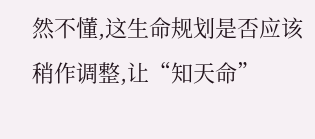然不懂,这生命规划是否应该稍作调整,让“知天命”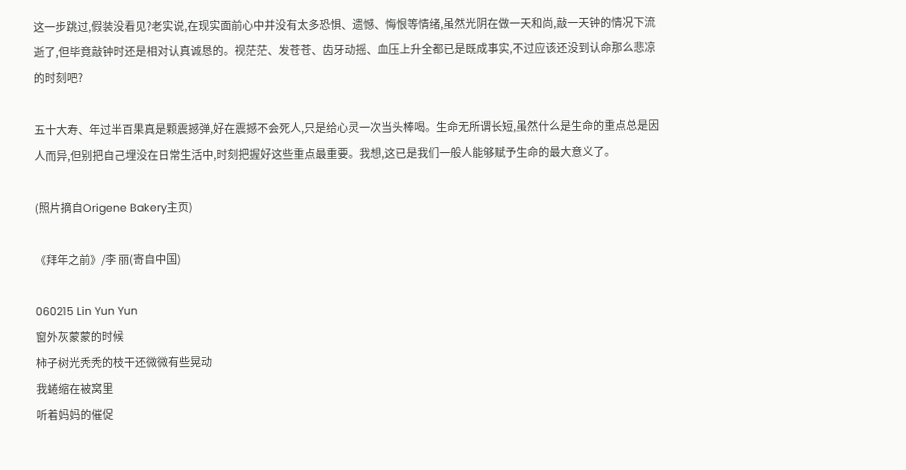这一步跳过,假装没看见?老实说,在现实面前心中并没有太多恐惧、遗憾、悔恨等情绪,虽然光阴在做一天和尚,敲一天钟的情况下流逝了,但毕竟敲钟时还是相对认真诚恳的。视茫茫、发苍苍、齿牙动摇、血压上升全都已是既成事实,不过应该还没到认命那么悲凉的时刻吧?

五十大寿、年过半百果真是颗震撼弹,好在震撼不会死人,只是给心灵一次当头棒喝。生命无所谓长短,虽然什么是生命的重点总是因人而异,但别把自己埋没在日常生活中,时刻把握好这些重点最重要。我想,这已是我们一般人能够赋予生命的最大意义了。

(照片摘自Origene Bakery主页)

《拜年之前》/李 丽(寄自中国)

060215 Lin Yun Yun
窗外灰蒙蒙的时候
柿子树光秃秃的枝干还微微有些晃动
我蜷缩在被窝里
听着妈妈的催促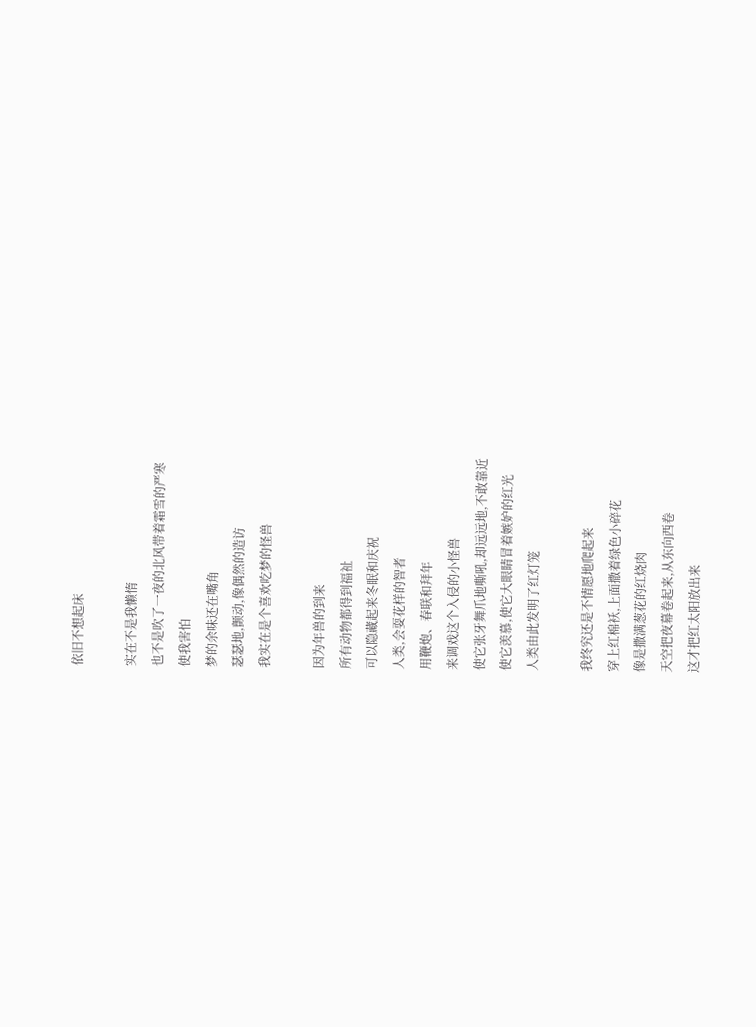依旧不想起床

实在不是我懒惰
也不是吹了一夜的北风带着霜雪的严寒
使我害怕
梦的余味还在嘴角
瑟瑟地,颤动,像偶然的造访
我实在是个喜欢吃梦的怪兽

因为年兽的到来
所有动物都得到福祉
可以隐藏起来冬眠和庆祝
人类,会耍花样的智者
用鞭炮、春联和拜年
来调戏这个入侵的小怪兽
使它张牙舞爪地嘶吼,却远远地,不敢靠近
使它羡慕,使它大眼睛冒着嫉妒的红光
人类由此发明了红灯笼

我终究还是不情愿地爬起来
穿上红棉袄,上面撒着绿色小碎花
像是撒满葱花的红烧肉
天空把夜幕卷起来,从东向西卷
这才把红太阳放出来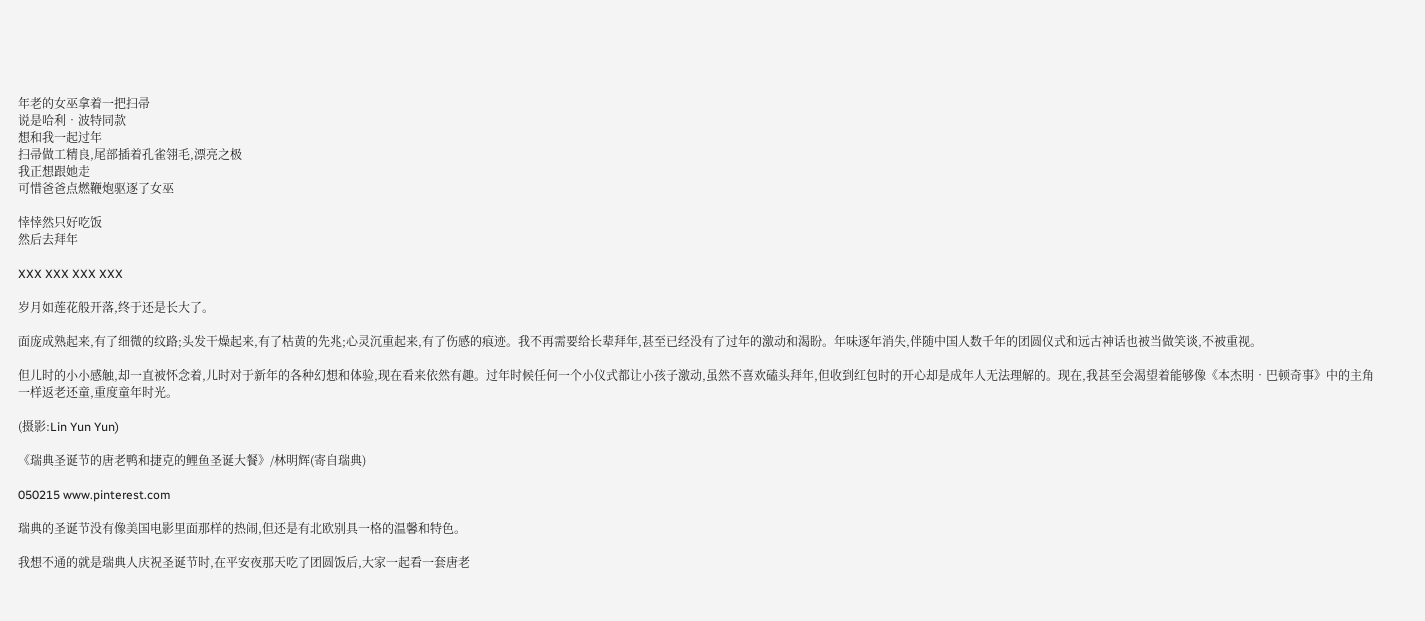年老的女巫拿着一把扫帚
说是哈利•波特同款
想和我一起过年
扫帚做工精良,尾部插着孔雀翎毛,漂亮之极
我正想跟她走
可惜爸爸点燃鞭炮驱逐了女巫

悻悻然只好吃饭
然后去拜年

XXX XXX XXX XXX

岁月如莲花般开落,终于还是长大了。

面庞成熟起来,有了细微的纹路;头发干燥起来,有了枯黄的先兆;心灵沉重起来,有了伤感的痕迹。我不再需要给长辈拜年,甚至已经没有了过年的激动和渴盼。年味逐年消失,伴随中国人数千年的团圆仪式和远古神话也被当做笑谈,不被重视。

但儿时的小小感触,却一直被怀念着,儿时对于新年的各种幻想和体验,现在看来依然有趣。过年时候任何一个小仪式都让小孩子激动,虽然不喜欢磕头拜年,但收到红包时的开心却是成年人无法理解的。现在,我甚至会渴望着能够像《本杰明•巴顿奇事》中的主角一样返老还童,重度童年时光。

(摄影:Lin Yun Yun)

《瑞典圣诞节的唐老鸭和捷克的鲤鱼圣诞大餐》/林明辉(寄自瑞典)

050215 www.pinterest.com

瑞典的圣诞节没有像美国电影里面那样的热闹,但还是有北欧别具一格的温馨和特色。

我想不通的就是瑞典人庆祝圣诞节时,在平安夜那天吃了团圆饭后,大家一起看一套唐老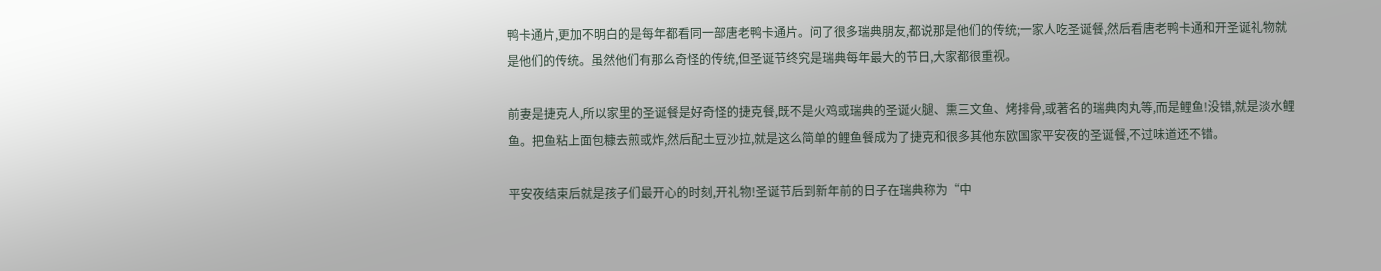鸭卡通片,更加不明白的是每年都看同一部唐老鸭卡通片。问了很多瑞典朋友,都说那是他们的传统;一家人吃圣诞餐,然后看唐老鸭卡通和开圣诞礼物就是他们的传统。虽然他们有那么奇怪的传统,但圣诞节终究是瑞典每年最大的节日,大家都很重视。

前妻是捷克人,所以家里的圣诞餐是好奇怪的捷克餐,既不是火鸡或瑞典的圣诞火腿、熏三文鱼、烤排骨,或著名的瑞典肉丸等,而是鲤鱼!没错,就是淡水鲤鱼。把鱼粘上面包糠去煎或炸,然后配土豆沙拉,就是这么简单的鲤鱼餐成为了捷克和很多其他东欧国家平安夜的圣诞餐,不过味道还不错。

平安夜结束后就是孩子们最开心的时刻,开礼物!圣诞节后到新年前的日子在瑞典称为“中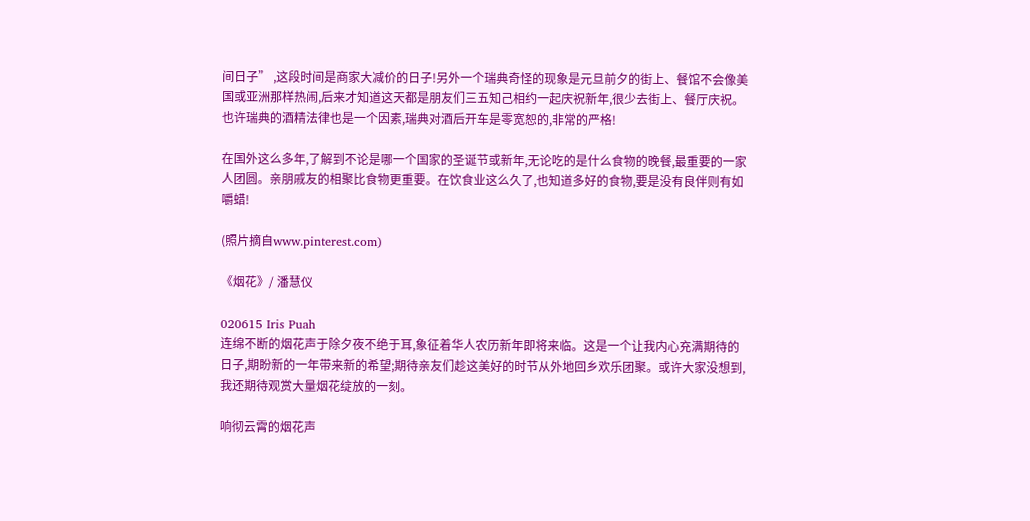间日子” ,这段时间是商家大减价的日子!另外一个瑞典奇怪的现象是元旦前夕的街上、餐馆不会像美国或亚洲那样热闹,后来才知道这天都是朋友们三五知己相约一起庆祝新年,很少去街上、餐厅庆祝。也许瑞典的酒精法律也是一个因素,瑞典对酒后开车是零宽恕的,非常的严格!

在国外这么多年,了解到不论是哪一个国家的圣诞节或新年,无论吃的是什么食物的晚餐,最重要的一家人团圆。亲朋戚友的相聚比食物更重要。在饮食业这么久了,也知道多好的食物,要是没有良伴则有如嚼蜡!

(照片摘自www.pinterest.com)

《烟花》/ 潘慧仪

020615 Iris Puah
连绵不断的烟花声于除夕夜不绝于耳,象征着华人农历新年即将来临。这是一个让我内心充满期待的日子,期盼新的一年带来新的希望;期待亲友们趁这美好的时节从外地回乡欢乐团聚。或许大家没想到,我还期待观赏大量烟花绽放的一刻。

响彻云霄的烟花声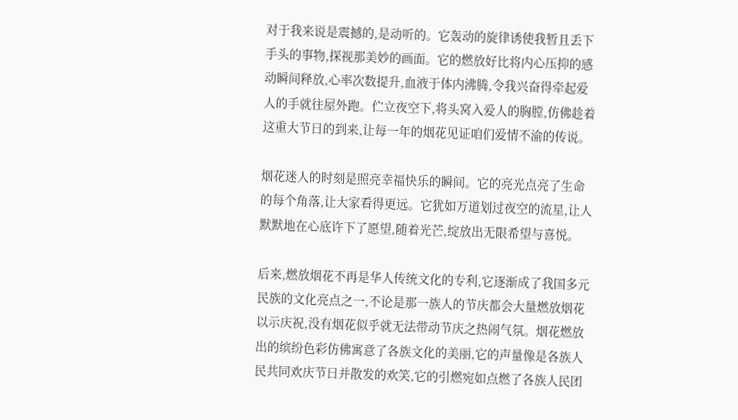对于我来说是震撼的,是动听的。它轰动的旋律诱使我暂且丢下手头的事物,探视那美妙的画面。它的燃放好比将内心压抑的感动瞬间释放,心率次数提升,血液于体内沸腾,令我兴奋得牵起爱人的手就往屋外跑。伫立夜空下,将头窝入爱人的胸膛,仿佛趁着这重大节日的到来,让每一年的烟花见证咱们爱情不渝的传说。

烟花迷人的时刻是照亮幸福快乐的瞬间。它的亮光点亮了生命的每个角落,让大家看得更远。它犹如万道划过夜空的流星,让人默默地在心底许下了愿望,随着光芒,绽放出无限希望与喜悦。

后来,燃放烟花不再是华人传统文化的专利,它逐渐成了我国多元民族的文化亮点之一,不论是那一族人的节庆都会大量燃放烟花以示庆祝,没有烟花似乎就无法带动节庆之热闹气氛。烟花燃放出的缤纷色彩仿佛寓意了各族文化的美丽,它的声量像是各族人民共同欢庆节日并散发的欢笑,它的引燃宛如点燃了各族人民团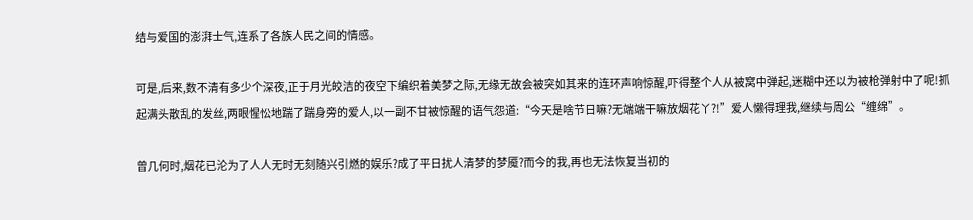结与爱国的澎湃士气,连系了各族人民之间的情感。

可是,后来,数不清有多少个深夜,正于月光皎洁的夜空下编织着美梦之际,无缘无故会被突如其来的连环声响惊醒,吓得整个人从被窝中弹起,迷糊中还以为被枪弹射中了呢!抓起满头散乱的发丝,两眼惺忪地踹了踹身旁的爱人,以一副不甘被惊醒的语气怨道:“今天是啥节日嘛?无端端干嘛放烟花丫?!”爱人懒得理我,继续与周公“缠绵”。

曾几何时,烟花已沦为了人人无时无刻随兴引燃的娱乐?成了平日扰人清梦的梦魇?而今的我,再也无法恢复当初的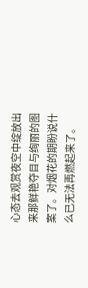心态去观赏夜空中绽放出来那鲜艳夺目与绚丽的图案了。对烟花的期盼说什么已无法再燃起来了。